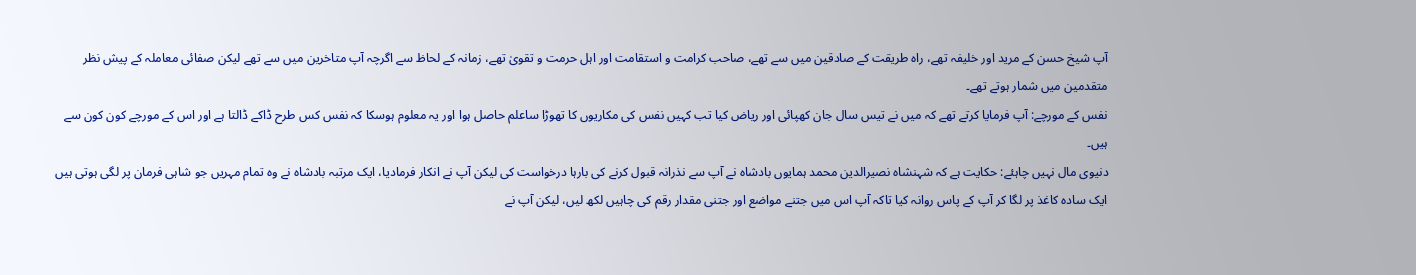آپ شیخ حسن کے مرید اور خلیفہ تھے، راہ طریقت کے صادقین میں سے تھے، صاحب کرامت و استقامت اور اہل حرمت و تقویٰ تھے، زمانہ کے لحاظ سے اگرچہ آپ متاخرین میں سے تھے لیکن صفائی معاملہ کے پیش نظر متقدمین میں شمار ہوتے تھے۔
نفس کے مورچے: آپ فرمایا کرتے تھے کہ میں نے تیس سال جان کھپائی اور ریاض کیا تب کہیں نفس کی مکاریوں کا تھوڑا ساعلم حاصل ہوا اور یہ معلوم ہوسکا کہ نفس کس طرح ڈاکے ڈالتا ہے اور اس کے مورچے کون کون سے ہیں۔
دنیوی مال نہیں چاہئے: حکایت ہے کہ شہنشاہ نصیرالدین محمد ہمایوں بادشاہ نے آپ سے نذرانہ قبول کرنے کی بارہا درخواست کی لیکن آپ نے انکار فرمادیا، ایک مرتبہ بادشاہ نے وہ تمام مہریں جو شاہی فرمان پر لگی ہوتی ہیں ایک سادہ کاغذ پر لگا کر آپ کے پاس روانہ کیا تاکہ آپ اس میں جتنے مواضع اور جتنی مقدار رقم کی چاہیں لکھ لیں، لیکن آپ نے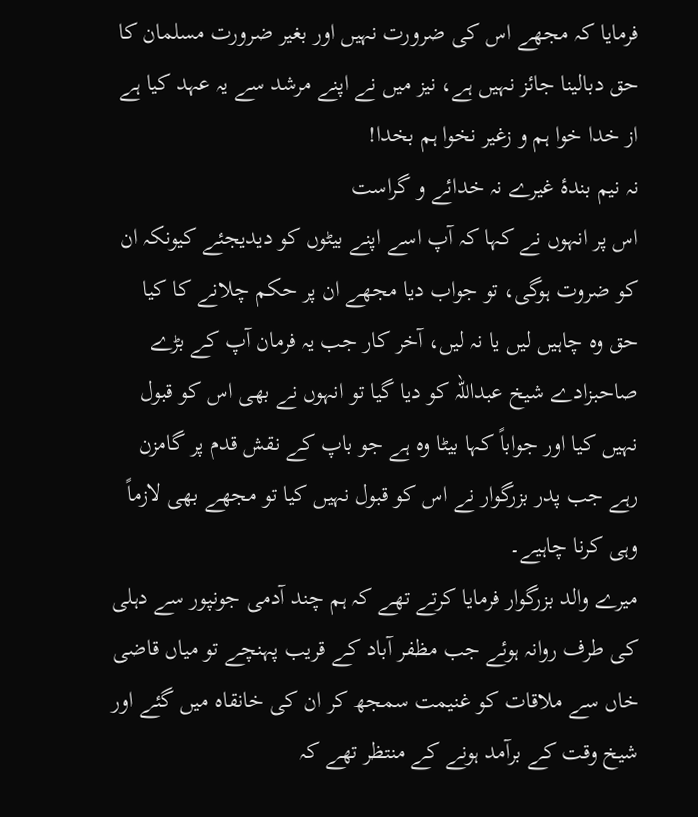فرمایا کہ مجھے اس کی ضرورت نہیں اور بغیر ضرورت مسلمان کا حق دبالینا جائز نہیں ہے، نیز میں نے اپنے مرشد سے یہ عہد کیا ہے
از خدا خوا ہم و زغیر نخوا ہم بخدا!
نہ نیم بندۂ غیرے نہ خدائے و گراست
اس پر انہوں نے کہا کہ آپ اسے اپنے بیٹوں کو دیدیجئے کیونکہ ان کو ضروت ہوگی، تو جواب دیا مجھے ان پر حکم چلانے کا کیا حق وہ چاہیں لیں یا نہ لیں، آخر کار جب یہ فرمان آپ کے بڑے صاحبزادے شیخ عبداللہ کو دیا گیا تو انہوں نے بھی اس کو قبول نہیں کیا اور جواباً کہا بیٹا وہ ہے جو باپ کے نقش قدم پر گامزن رہے جب پدر بزرگوار نے اس کو قبول نہیں کیا تو مجھے بھی لازماً وہی کرنا چاہیے۔
میرے والد بزرگوار فرمایا کرتے تھے کہ ہم چند آدمی جونپور سے دہلی کی طرف روانہ ہوئے جب مظفر آباد کے قریب پہنچے تو میاں قاضی خاں سے ملاقات کو غنیمت سمجھ کر ان کی خانقاہ میں گئے اور شیخ وقت کے برآمد ہونے کے منتظر تھے کہ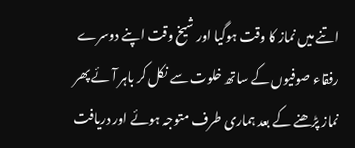اتنے میں نماز کا وقت ہوگیا اور شیخ وقت اپنے دوسرے رفقاء صوفیوں کے ساتھ خلوت سے نکل کر باہر آئے پھر نماز پڑھنے کے بعد ہماری طرف متوجہ ہوئے اور دریافت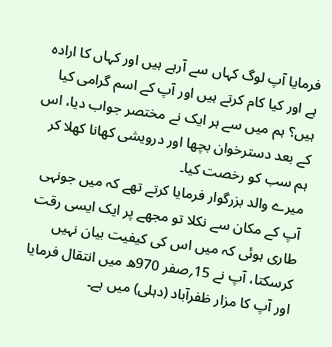فرمایا آپ لوگ کہاں سے آرہے ہیں اور کہاں کا ارادہ ہے اور کیا کام کرتے ہیں اور آپ کے اسم گرامی کیا ہیں؟ ہم میں سے ہر ایک نے مختصر جواب دیا، اس کے بعد دسترخوان بچھا اور درویشی کھانا کھلا کر ہم سب کو رخصت کیا۔
میرے والد بزرگوار فرمایا کرتے تھے کہ میں جونہی آپ کے مکان سے نکلا تو مجھے پر ایک ایسی رقت طاری ہوئی کہ میں اس کی کیفیت بیان نہیں کرسکتا، آپ نے 15؍صفر 970ھ میں انتقال فرمایا اور آپ کا مزار ظفرآباد (دہلی) میں ہے۔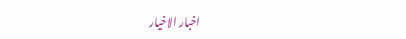اخبار الاخیار